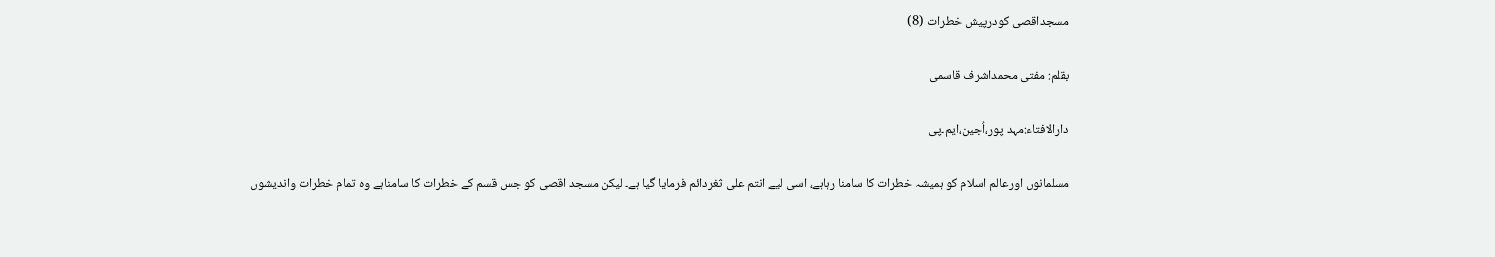مسجداقصی کودرپیش خطرات (8)

بقلم: مفتی محمداشرف قاسمی

دارالافتاء:مہد پور،اُجین،ایم۔پی

مسلمانوں اورعالم اسلام کو ہمیشہ خطرات کا سامنا رہاہے، اسی لیے انتم علی ثغردائم فرمایا گیا ہے۔ لیکن مسجد اقصی کو جس قسم کے خطرات کا سامناہے وہ تمام خطرات واندیشوں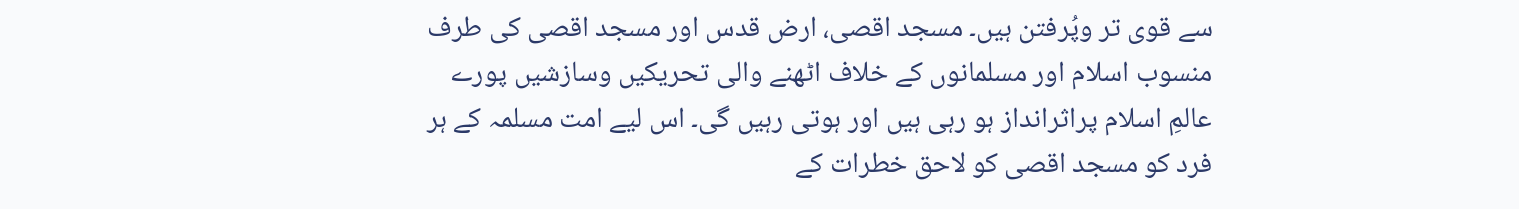سے قوی تر وپُرفتن ہیں۔ مسجد اقصی، ارض قدس اور مسجد اقصی کی طرف منسوب اسلام اور مسلمانوں کے خلاف اٹھنے والی تحریکیں وسازشیں پورے عالمِ اسلام پراثرانداز ہو رہی ہیں اور ہوتی رہیں گی۔ اس لیے امت مسلمہ کے ہر فرد کو مسجد اقصی کو لاحق خطرات کے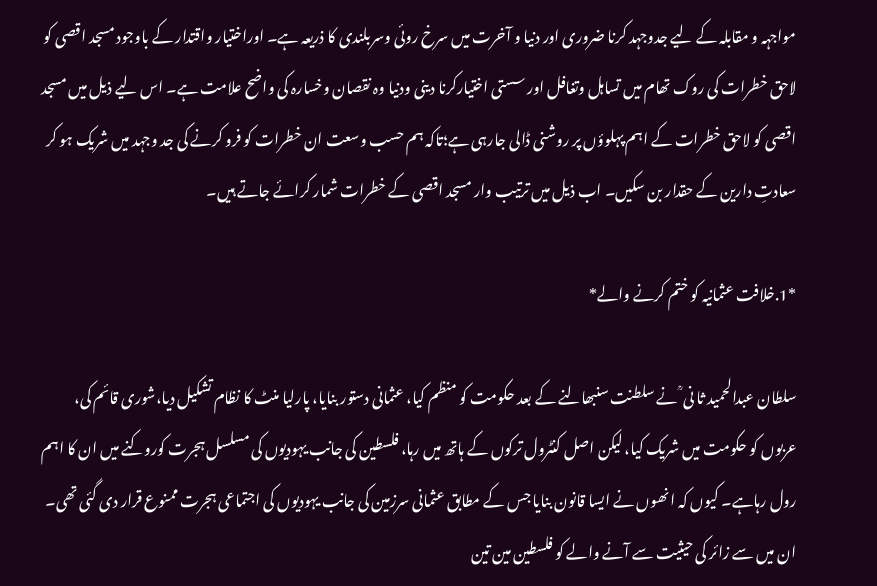مواجہہ و مقابلہ کے لیے جدوجہد کرنا ضروری اور دنیا و آخرت میں سرخ روئی وسربلندی کا ذریعہ ہے۔ اوراختیار واقتدار کے باوجود مسجد اقصی کو لاحق خطرات کی روک تھام میں تساہل وتغافل اور سستی اختیارکرنا دینی ودنیا وہ نقصان وخسارہ کی واضح علامت ہے۔ اس لیے ذیل میں مسجد اقصی کو لاحق خطرات کے اہم پہلوؤں پر روشنی ڈالی جارہی ہے؛تاکہ ہم حسب وسعت ان خطرات کو فرو کرنے کی جد وجہد میں شریک ہو کر سعادتِ دارین کے حقدار بن سکیں۔ اب ذیل میں ترتیب وار مسجد اقصی کے خطرات شمار کرائے جاتے ہیں۔

*1.خلافت عثمانیہ کو ختم کرنے والے*

سلطان عبدالحمید ثا نی ؒ نے سلطنت سنبھالنے کے بعد حکومت کو منظم کیا، عثمانی دستور بنایا، پارلیا منٹ کا نظام تشکیل دیا،شوری قائم کی، عربوں کو حکومت میں شریک کیا، لیکن اصل کنٹرول ترکوں کے ہاتھ میں رہا، فلسطین کی جانب یہودیوں کی مسلسل ہجرت کوروکنے میں ان کا اہم رول رہاہے۔ کیوں کہ انھوں نے ایسا قانون بنایا جس کے مطابق عثمانی سرزمین کی جانب یہودیوں کی اجتماعی ہجرت ممنوع قرار دی گئی تھی۔ ان میں سے زائر کی حیثیت سے آنے والے کو فلسطین مین تین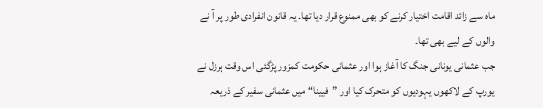ماہ سے زائد اقامت اختیار کرنے کو بھی ممنوع قرار دیا تھا۔ یہ قانون انفرادی طور پر آ نے والوں کے لیے بھی تھا۔
جب عثمانی یونانی جنگ کا آغاز ہوا اور عثمانی حکومت کمزور پڑگئی اس وقت ہرزل نے یورپ کے لاکھوں یہودیوں کو متحرک کیا اور ”فیینا“ میں عثمانی سفیر کے ذریعہ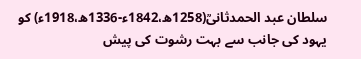سلطان عبد الحمدثانیؒ(1258ھ،1842ء-1336ھ،1918ء) کو یہود کی جانب سے بہت رشوت کی پیش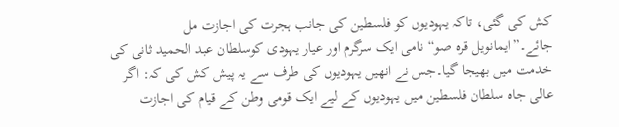کش کی گئی، تاکہ یہودیوں کو فلسطین کی جانب ہجرت کی اجازت مل جائے۔”ایمانویل قرہ صو“ نامی ایک سرگرم اور عیار یہودی کوسلطان عبد الحمید ثانی کی خدمت میں بھیجا گیا۔جس نے انھیں یہودیوں کی طرف سے یہ پیش کش کی کہ: اگر عالی جاہ سلطان فلسطین میں یہودیوں کے لیے ایک قومی وطن کے قیام کی اجازت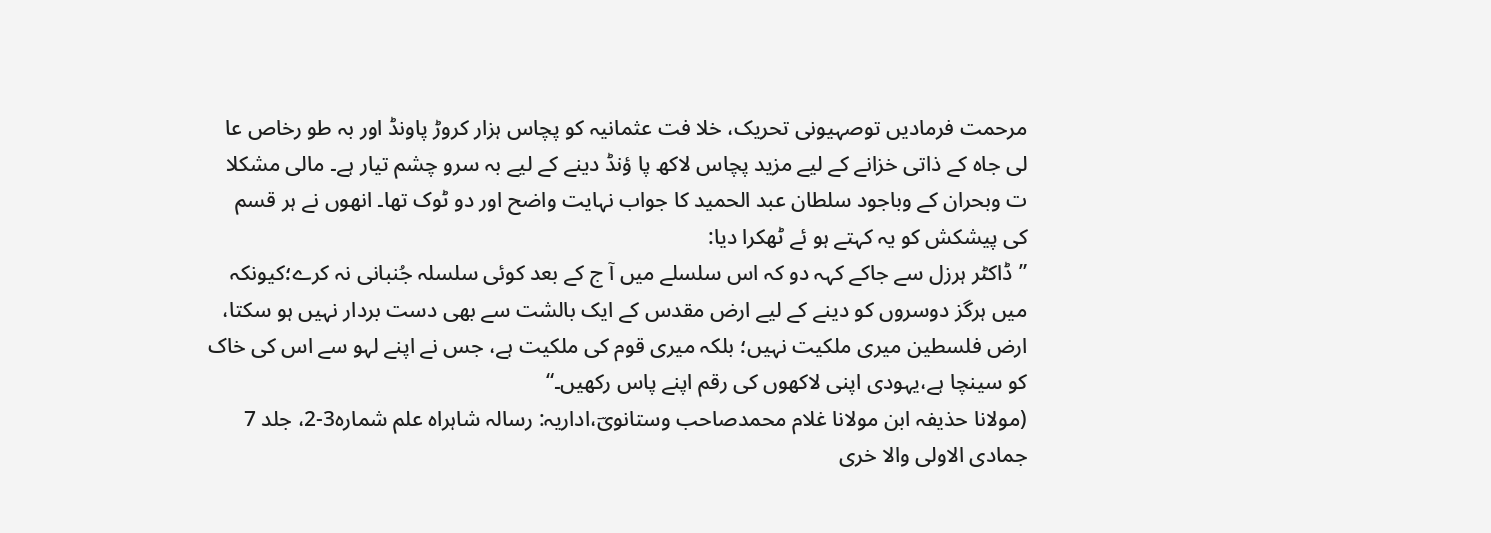مرحمت فرمادیں توصہیونی تحریک، خلا فت عثمانیہ کو پچاس ہزار کروڑ پاونڈ اور بہ طو رخاص عا لی جاہ کے ذاتی خزانے کے لیے مزید پچاس لاکھ پا ؤنڈ دینے کے لیے بہ سرو چشم تیار ہے۔ مالی مشکلا ت وبحران کے وباجود سلطان عبد الحمید کا جواب نہایت واضح اور دو ٹوک تھا۔ انھوں نے ہر قسم کی پیشکش کو یہ کہتے ہو ئے ٹھکرا دیا:
”ڈاکٹر ہرزل سے جاکے کہہ دو کہ اس سلسلے میں آ ج کے بعد کوئی سلسلہ جُنبانی نہ کرے؛کیونکہ میں ہرگز دوسروں کو دینے کے لیے ارض مقدس کے ایک بالشت سے بھی دست بردار نہیں ہو سکتا، ارض فلسطین میری ملکیت نہیں؛ بلکہ میری قوم کی ملکیت ہے، جس نے اپنے لہو سے اس کی خاک کو سینچا ہے،یہودی اپنی لاکھوں کی رقم اپنے پاس رکھیں۔“
(مولانا حذیفہ ابن مولانا غلام محمدصاحب وستانویؔ،اداریہ: رسالہ شاہراہ علم شمارہ3-2، جلد 7 جمادی الاولی والا خری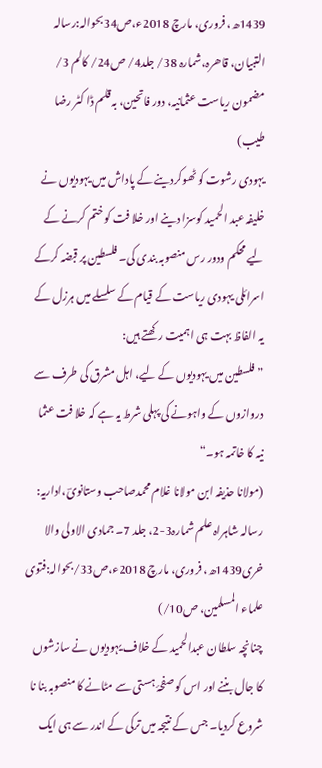1439ھ، فروری، مارچ 2018ء،ص34بحوالہ:رسالہ التبیان، قاھرہ،شمارہ 38/ جلد4/ ص24/ کالم 3/ مضمون ریاست عثمانیہ، دور فاتحین، بہ قلم ڈا کٹر رضا طیب)
یہودی رشوت کو ٹھوکردینے کے پاداش میں یہودیوں نے خلیفہ عبد الحمید کوسزا دینے اور خلا فت کو ختم کرنے کے لیے محکم ودور رس منصوبہ بندی کی۔ فلسطین پر قبضہ کرکے اسرائلی یہودی ریاست کے قیام کے سلسلے میں ہرزل کے یہ الفاظ بہت ہی اہمیت رکھتے ہیں:
”فلسطین میں یہودیوں کے لیے، اہل مشرق کی طرف سے دروازوں کے واہونے کی پہلی شرط یہ ہے کہ خلا فت عثما نیہ کا خاتمہ ہو۔“
(مولانا حذیفہ ابن مولانا غلام محمدصاحب وستانویؔ،اداریہ: رسالہ شاہراہ علم شمارہ3-2، جلد 7۔ جمادی الاولی والا خری1439ھ، فروری، مارچ 2018ء،ص33/بحوالہ:فتوی علماء المسلمین، ص10/)
چنانچہ سلطان عبدالحمید کے خلاف یہودیوں نے سازشوں کا جال بننے اور اس کو صفحۂ ہستی سے مٹانے کا منصوبہ بنا نا شروع کردیا۔ جس کے نتیجہ میں ترکی کے اندر سے ہی ایک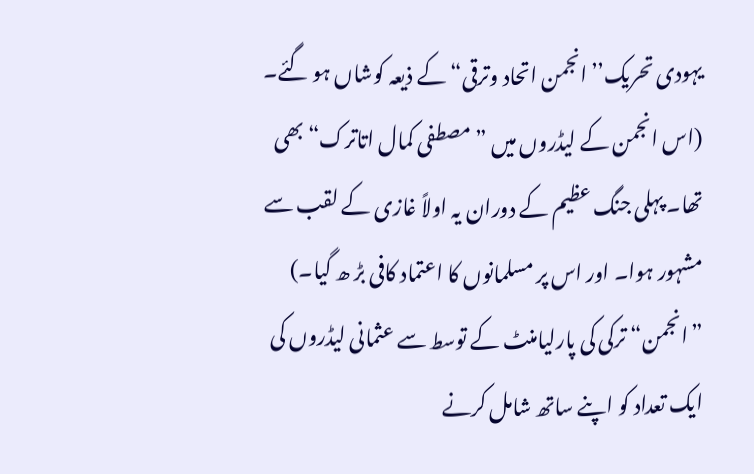یہودی تحریک’’انجمن اتحاد وترقی“ کے ذیعہ کوشاں ہو گئے۔ (اس انجمن کے لیڈروں میں ”مصطفی کمال اتاترک“ بھی تھا۔ پہلی جنگ عظیم کے دوران یہ اولاً غازی کے لقب سے مشہور ہوا۔ اور اس پر مسلمانوں کا اعتماد کافی بڑ ھ گیا۔) ”انجمن“ ترکی کی پارلیامنٹ کے توسط سے عثمانی لیڈروں کی ایک تعداد کو اپنے ساتھ شامل کرنے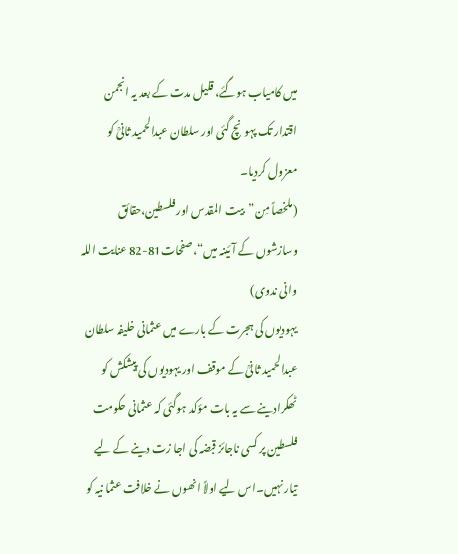میں کامیاب ہوگئے، قلیل مدت کے بعد یہ انجمن اقتدار تک پہونچ گئی اور سلطان عبدالحمید ثانیؒ کو معزول کردیا۔
(ملخصاً مِن”بیت المقدس اور فلسطین،حقائق وسازشوں کے آئینہ میں“،صفحات81-82 عنایت اللہ وانی ندوی)
یہودیوں کی ہجرت کے بارے میں عثمانی خلیفہ سلطان عبدالحمید ثانیؒ کے موقف اور یہودیوں کی پیشکش کو ٹھکرادینے سے یہ بات مؤکد ہوگئی کہ عثمانی حکومت فلسطین پر کسی ناجائز قبضہ کی اجا زت دینے کے لیے تیار نہیں۔اس لیے اولاً انھوں نے خلافت عثما نیہ کو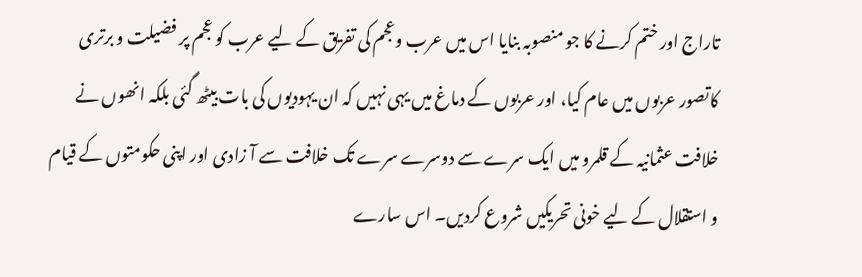تاراج اور ختم کرنے کا جو منصوبہ بنایا اس میں عرب وعجم کی تفریق کے لیے عرب کو عجم پر فضیلت و برتری کاتصور عربوں میں عام کیا، اور عربوں کے دماغ میں یہی نہیں کہ ان یہودیوں کی بات بیٹھ گئی بلکہ انھوں نے خلافت عثمانیہ کے قلمرو میں ایک سرے سے دوسرے سرے تک خلافت سے آ زادی اور اپنی حکومتوں کے قیام و استقلال کے لیے خونی تحریکیں شروع کردیں۔ اس سارے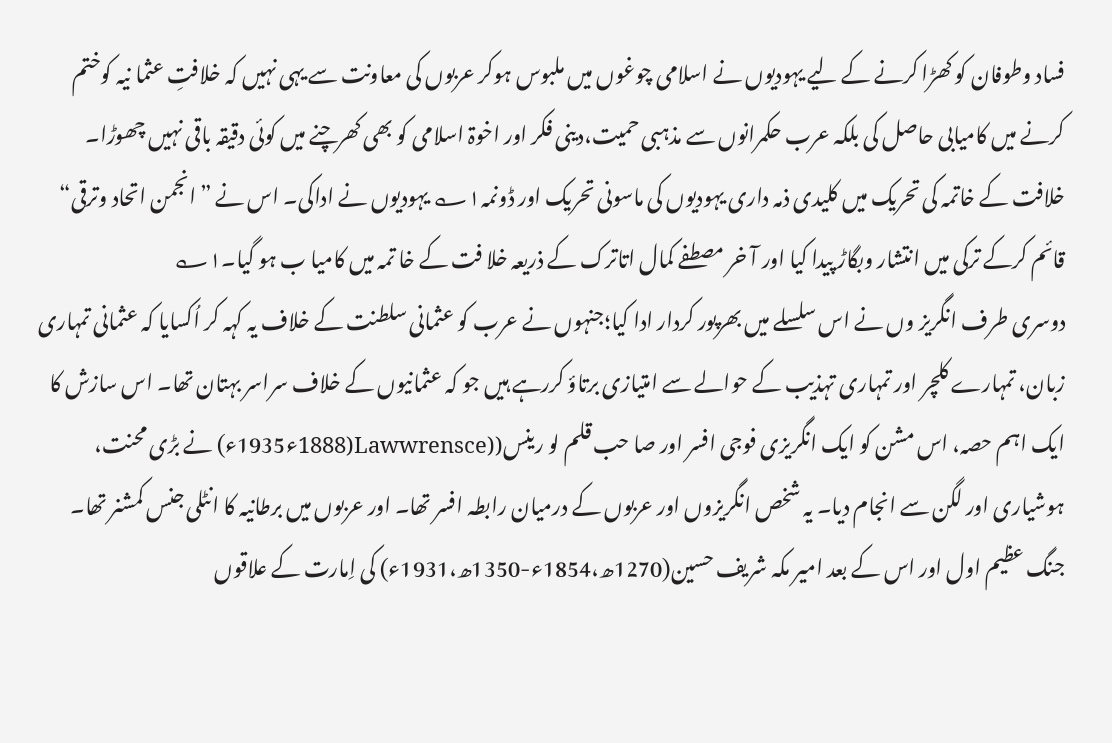فساد وطوفان کو کھڑا کرنے کے لیے یہودیوں نے اسلامی چوغوں میں ملبوس ہوکر عربوں کی معاونت سے یہی نہیں کہ خلافتِ عثما نیہ کوختم کرنے میں کامیابی حاصل کی بلکہ عرب حکمرانوں سے مذہبی حمیت،دینی فکر اور اخوۃ اسلامی کو بھی کھرچنے میں کوئی دقیقہ باقی نہیں چھوڑا۔
خلافت کے خاتمہ کی تحریک میں کلیدی ذمہ داری یہودیوں کی ماسونی تحریک اور ڈونمہ۱؎ یہودیوں نے اداکی۔ اس نے ”انجمن اتحاد وترقی“ قائم کرکے ترکی میں انتشار وبگاڑ پیدا کیا اور آ خر مصطفے کمال اتاترک کے ذریعہ خلا فت کے خا تمہ میں کامیا ب ہو گیا۔۱؎
دوسری طرف انگریز وں نے اس سلسلے میں بھرپور کردار ادا کیا؛جنہوں نے عرب کو عثمانی سلطنت کے خلاف یہ کہہ کر اُکسایا کہ عثمانی تمہاری زبان، تمہارے کلچر اور تمہاری تہذیب کے حوالے سے امتیازی برتاؤ کررہے ہیں جو کہ عثمانیوں کے خلاف سراسر بہتان تھا۔ اس سازش کا ایک اہم حصہ، اس مشن کو ایک انگریزی فوجی افسر اور صا حب قلم لو رینس((Lawwrensce(1888ء1935ء) نے بڑی محنت، ہوشیاری اور لگن سے انجام دیا۔ یہ شخص انگریزوں اور عربوں کے درمیان رابطہ افسر تھا۔ اور عربوں میں برطانیہ کا انٹلی جنس کمشنر تھا۔ جنگ عظیم اول اور اس کے بعد امیر مکہ شریف حسین(1270ھ،1854ء-1350ھ،1931ء) کی اِمارت کے علاقوں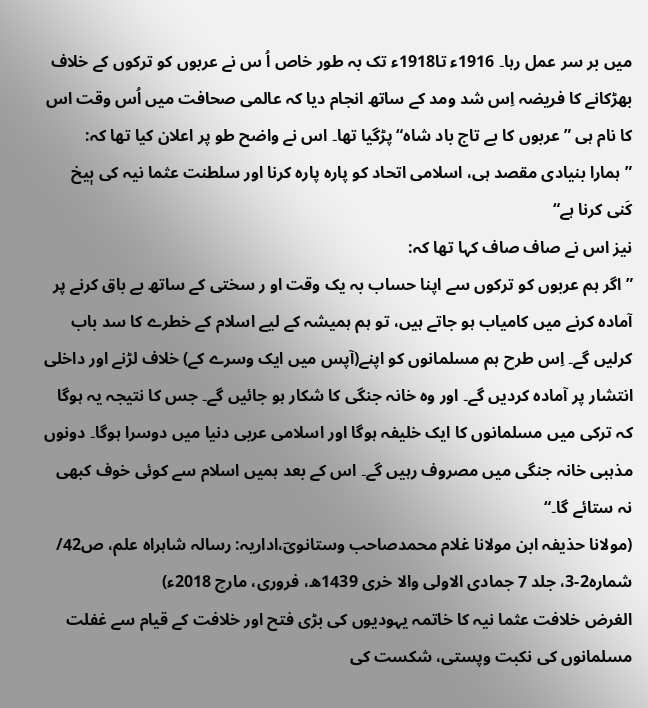میں بر سر عمل رہا۔ 1916ء تا1918ء تک بہ طور خاص اُ س نے عربوں کو ترکوں کے خلاف بھڑکانے کا فریضہ اِس شد ومد کے ساتھ انجام دیا کہ عالمی صحافت میں اُس وقت اس کا نام ہی ”عربوں کا بے تاج باد شاہ“ پڑگیا تھا۔ اس نے واضح طو پر اعلان کیا تھا کہ:
”ہمارا بنیادی مقصد ہی، اسلامی اتحاد کو پارہ پارہ کرنا اور سلطنت عثما نیہ کی بٖیخ کَنی کرنا ہے“
نیز اس نے صاف صاف کہا تھا کہ:
”اگر ہم عربوں کو ترکوں سے اپنا حساب بہ یک وقت او ر سختی کے ساتھ بے باق کرنے پر آمادہ کرنے میں کامیاب ہو جاتے ہیں، تو ہم ہمیشہ کے لیے اسلام کے خطرے کا سد باب کرلیں گے۔ اِس طرح ہم مسلمانوں کو اپنے(آپس میں ایک وسرے کے) خلاف لڑنے اور داخلی انتشار پر آمادہ کردیں گے۔ اور وہ خانہ جنگی کا شکار ہو جائیں گے۔ جس کا نتیجہ یہ ہوگا کہ ترکی میں مسلمانوں کا ایک خلیفہ ہوگا اور اسلامی عربی دنیا میں دوسرا ہوگا۔ دونوں مذہبی خانہ جنگی میں مصروف رہیں گے۔ اس کے بعد ہمیں اسلام سے کوئی خوف کبھی نہ ستائے گا۔“
(مولانا حذیفہ ابن مولانا غلام محمدصاحب وستانویؔ،اداریہ: رسالہ شاہراہ علم، ص42/ شمارہ2-3، جلد 7 جمادی الاولی والا خری 1439ھ، فروری، مارچ 2018ء)
الغرض خلافت عثما نیہ کا خاتمہ یہودیوں کی بڑی فتح اور خلافت کے قیام سے غفلت مسلمانوں کی نکبت وپستی، شکست کی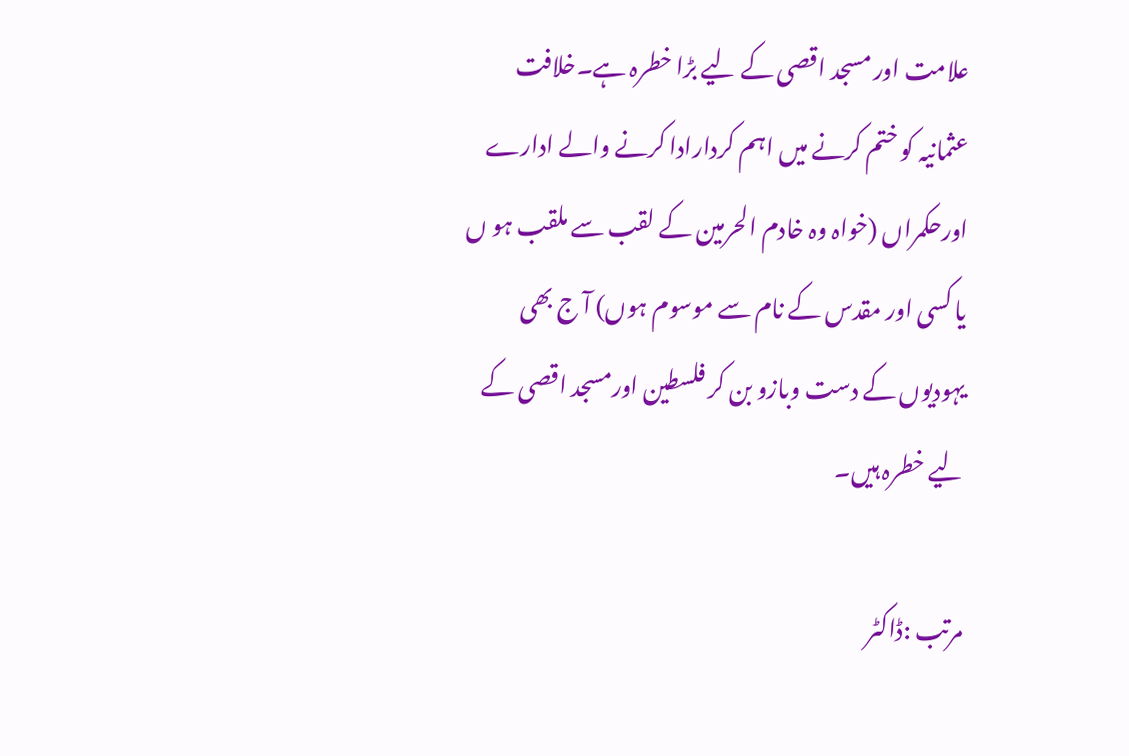علامت اور مسجد اقصی کے لیے بڑا خطرہ ہے۔خلافت عثمانیہ کو ختم کرنے میں اہم کردارادا کرنے والے ادارے اورحکمراں (خواہ وہ خادم الحرمین کے لقب سے ملقب ہو ں یا کسی اور مقدس کے نام سے موسوم ہوں) آ ج بھی یہودیوں کے دست وبازو بن کر فلسطین اورمسجد اقصی کے لیے خطرہ ہیں۔

مرتب :ڈاکٹر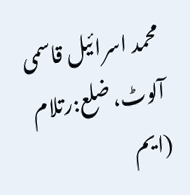محمد اسرائیل قاسمی
آلوٹ، ضلع:رتلام (ایم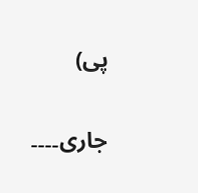پی)

جاری۔۔۔۔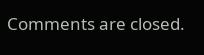Comments are closed.